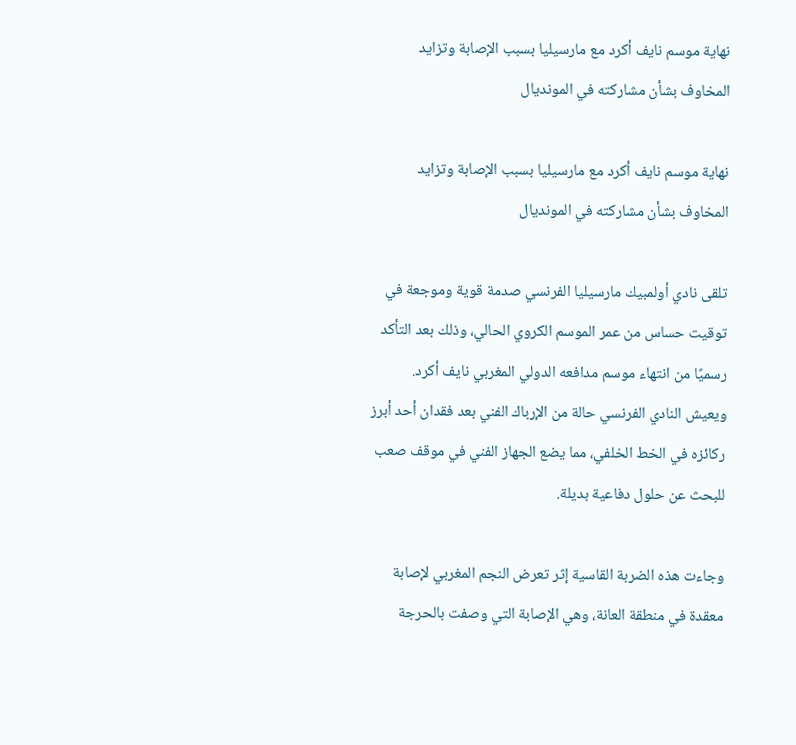نهاية موسم نايف أكرد مع مارسيليا بسبب الإصابة وتزايد المخاوف بشأن مشاركته في المونديال

نهاية موسم نايف أكرد مع مارسيليا بسبب الإصابة وتزايد المخاوف بشأن مشاركته في المونديال

تلقى نادي أولمبيك مارسيليا الفرنسي صدمة قوية وموجعة في توقيت حساس من عمر الموسم الكروي الحالي، وذلك بعد التأكد رسميًا من انتهاء موسم مدافعه الدولي المغربي نايف أكرد. ويعيش النادي الفرنسي حالة من الإرباك الفني بعد فقدان أحد أبرز ركائزه في الخط الخلفي، مما يضع الجهاز الفني في موقف صعب للبحث عن حلول دفاعية بديلة.

وجاءت هذه الضربة القاسية إثر تعرض النجم المغربي لإصابة معقدة في منطقة العانة، وهي الإصابة التي وصفت بالحرجة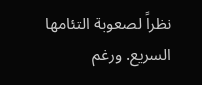نظراً لصعوبة التئامها السريع. ورغم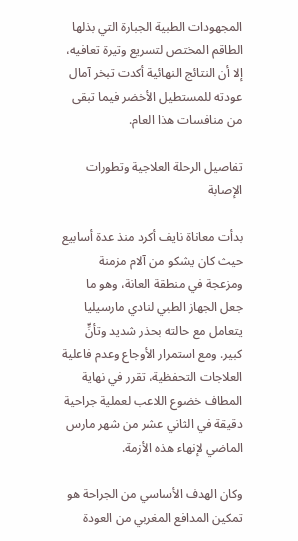المجهودات الطبية الجبارة التي بذلها الطاقم المختص لتسريع وتيرة تعافيه، إلا أن النتائج النهائية أكدت تبخر آمال عودته للمستطيل الأخضر فيما تبقى من منافسات هذا العام.

تفاصيل الرحلة العلاجية وتطورات الإصابة

بدأت معاناة نايف أكرد منذ عدة أسابيع حيث كان يشكو من آلام مزمنة ومزعجة في منطقة العانة، وهو ما جعل الجهاز الطبي لنادي مارسيليا يتعامل مع حالته بحذر شديد وتأنٍّ كبير. ومع استمرار الأوجاع وعدم فاعلية العلاجات التحفظية، تقرر في نهاية المطاف خضوع اللاعب لعملية جراحية دقيقة في الثاني عشر من شهر مارس الماضي لإنهاء هذه الأزمة.

وكان الهدف الأساسي من الجراحة هو تمكين المدافع المغربي من العودة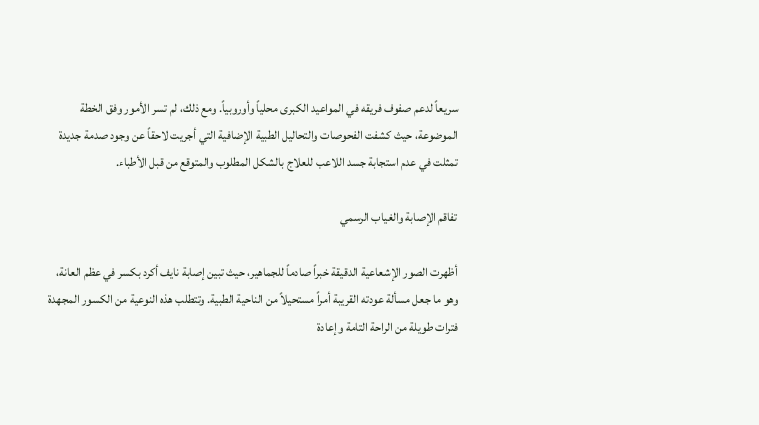سريعاً لدعم صفوف فريقه في المواعيد الكبرى محلياً وأوروبياً. ومع ذلك، لم تسر الأمور وفق الخطة الموضوعة، حيث كشفت الفحوصات والتحاليل الطبية الإضافية التي أجريت لاحقاً عن وجود صدمة جديدة تمثلت في عدم استجابة جسد اللاعب للعلاج بالشكل المطلوب والمتوقع من قبل الأطباء.

تفاقم الإصابة والغياب الرسمي

أظهرت الصور الإشعاعية الدقيقة خبراً صادماً للجماهير، حيث تبين إصابة نايف أكرد بكسر في عظم العانة، وهو ما جعل مسألة عودته القريبة أمراً مستحيلاً من الناحية الطبية. وتتطلب هذه النوعية من الكسور المجهدة فترات طويلة من الراحة التامة وإعادة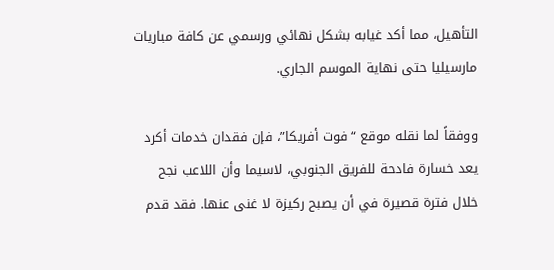التأهيل، مما أكد غيابه بشكل نهائي ورسمي عن كافة مباريات مارسيليا حتى نهاية الموسم الجاري.

ووفقاً لما نقله موقع “فوت أفريكا”، فإن فقدان خدمات أكرد يعد خسارة فادحة للفريق الجنوبي، لاسيما وأن اللاعب نجح خلال فترة قصيرة في أن يصبح ركيزة لا غنى عنها. فقد قدم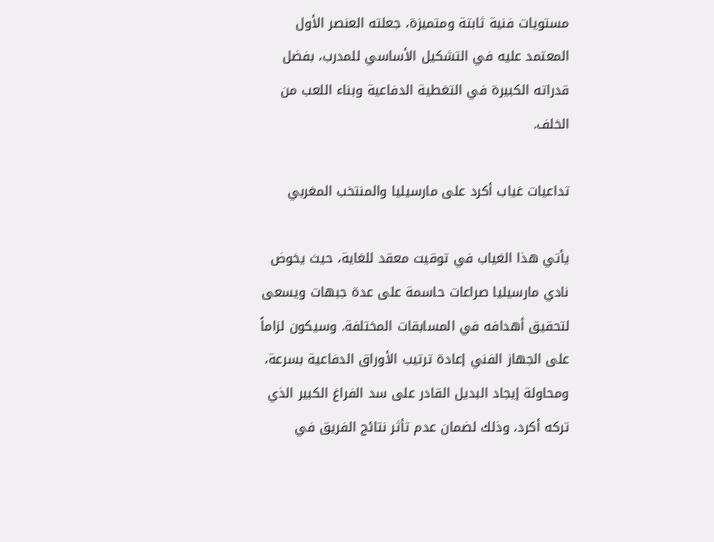مستويات فنية ثابتة ومتميزة، جعلته العنصر الأول المعتمد عليه في التشكيل الأساسي للمدرب، بفضل قدراته الكبيرة في التغطية الدفاعية وبناء اللعب من الخلف.

تداعيات غياب أكرد على مارسيليا والمنتخب المغربي

يأتي هذا الغياب في توقيت معقد للغاية، حيث يخوض نادي مارسيليا صراعات حاسمة على عدة جبهات ويسعى لتحقيق أهدافه في المسابقات المختلفة. وسيكون لزاماً على الجهاز الفني إعادة ترتيب الأوراق الدفاعية بسرعة، ومحاولة إيجاد البديل القادر على سد الفراغ الكبير الذي تركه أكرد، وذلك لضمان عدم تأثر نتائج الفريق في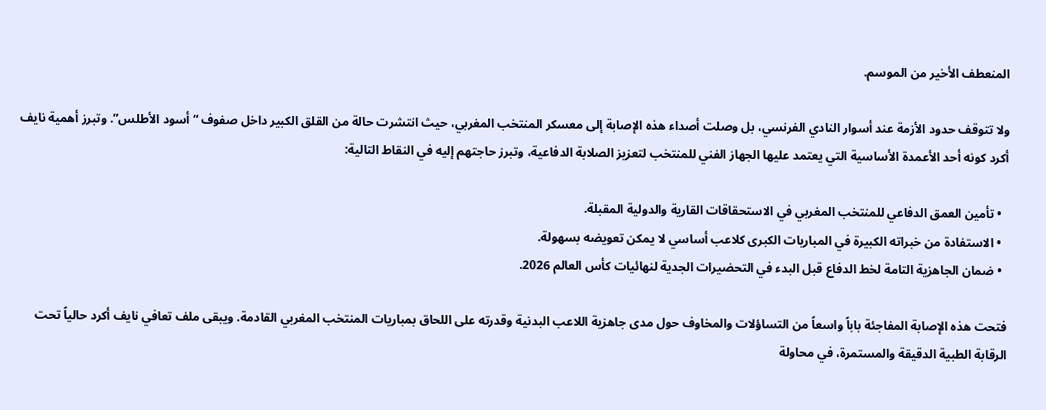المنعطف الأخير من الموسم.

ولا تتوقف حدود الأزمة عند أسوار النادي الفرنسي، بل وصلت أصداء هذه الإصابة إلى معسكر المنتخب المغربي، حيث انتشرت حالة من القلق الكبير داخل صفوف “أسود الأطلس”. وتبرز أهمية نايف أكرد كونه أحد الأعمدة الأساسية التي يعتمد عليها الجهاز الفني للمنتخب لتعزيز الصلابة الدفاعية، وتبرز حاجتهم إليه في النقاط التالية:

  • تأمين العمق الدفاعي للمنتخب المغربي في الاستحقاقات القارية والدولية المقبلة.
  • الاستفادة من خبراته الكبيرة في المباريات الكبرى كلاعب أساسي لا يمكن تعويضه بسهولة.
  • ضمان الجاهزية التامة لخط الدفاع قبل البدء في التحضيرات الجدية لنهائيات كأس العالم 2026.

فتحت هذه الإصابة المفاجئة باباً واسعاً من التساؤلات والمخاوف حول مدى جاهزية اللاعب البدنية وقدرته على اللحاق بمباريات المنتخب المغربي القادمة. ويبقى ملف تعافي نايف أكرد حالياً تحت الرقابة الطبية الدقيقة والمستمرة، في محاولة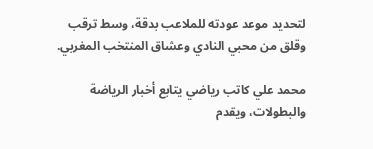لتحديد موعد عودته للملاعب بدقة، وسط ترقب وقلق من محبي النادي وعشاق المنتخب المغربي.

محمد علي كاتب رياضي يتابع أخبار الرياضة والبطولات، ويقدم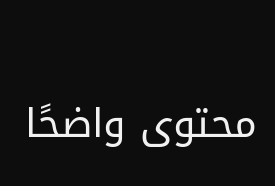محتوى واضحًا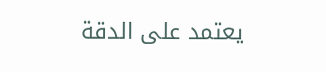يعتمد على الدقة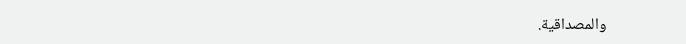والمصداقية.